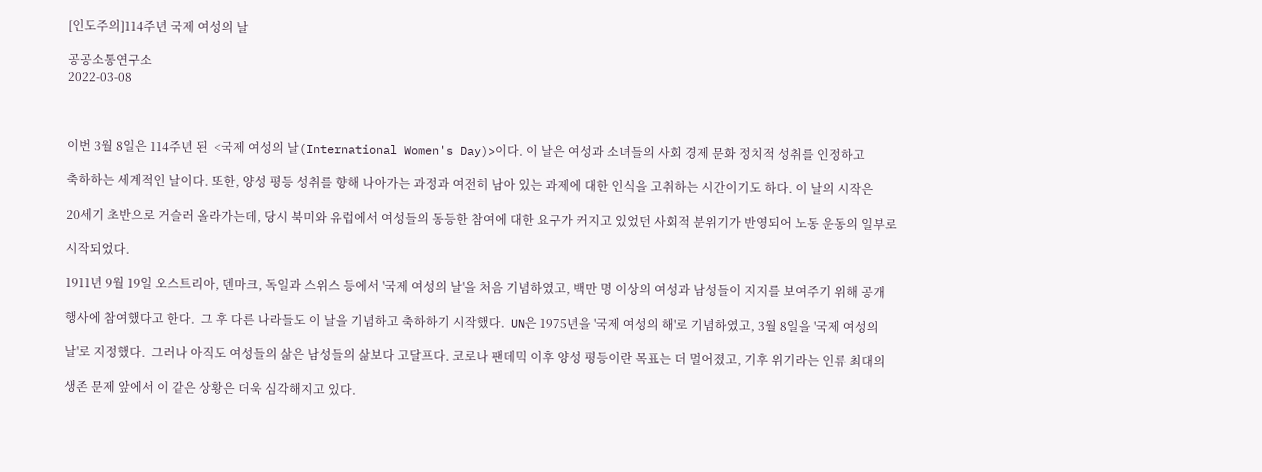[인도주의]114주년 국제 여성의 날

공공소통연구소
2022-03-08



이번 3월 8일은 114주년 된  <국제 여성의 날(International Women's Day)>이다. 이 날은 여성과 소녀들의 사회 경제 문화 정치적 성취를 인정하고

축하하는 세계적인 날이다. 또한, 양성 평등 성취를 향해 나아가는 과정과 여전히 남아 있는 과제에 대한 인식을 고취하는 시간이기도 하다. 이 날의 시작은

20세기 초반으로 거슬러 올라가는데, 당시 북미와 유럽에서 여성들의 동등한 참여에 대한 요구가 커지고 있었던 사회적 분위기가 반영되어 노동 운동의 일부로

시작되었다.

1911년 9월 19일 오스트리아, 덴마크, 독일과 스위스 등에서 '국제 여성의 날'을 처음 기념하였고, 백만 명 이상의 여성과 남성들이 지지를 보여주기 위해 공개

행사에 참여했다고 한다.  그 후 다른 나라들도 이 날을 기념하고 축하하기 시작했다.  UN은 1975년을 '국제 여성의 해'로 기념하였고, 3월 8일을 '국제 여성의

날'로 지정했다.  그러나 아직도 여성들의 삶은 남성들의 삶보다 고달프다. 코로나 팬데믹 이후 양성 평등이란 목표는 더 멀어졌고, 기후 위기라는 인류 최대의

생존 문제 앞에서 이 같은 상황은 더욱 심각해지고 있다.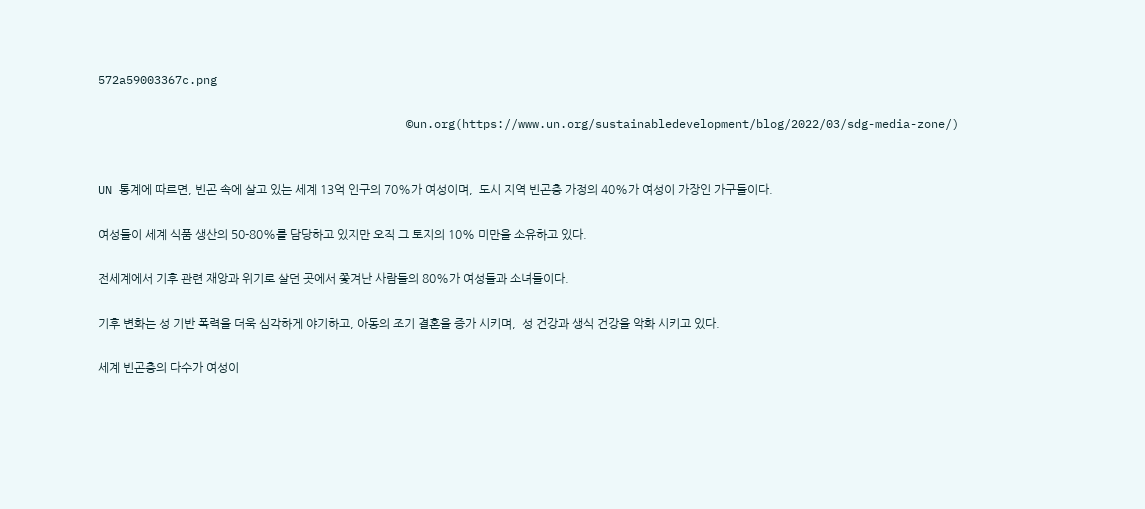572a59003367c.png

                                            ©un.org(https://www.un.org/sustainabledevelopment/blog/2022/03/sdg-media-zone/)


UN 통계에 따르면, 빈곤 속에 살고 있는 세계 13억 인구의 70%가 여성이며,  도시 지역 빈곤층 가정의 40%가 여성이 가장인 가구들이다.

여성들이 세계 식품 생산의 50-80%를 담당하고 있지만 오직 그 토지의 10% 미만을 소유하고 있다.

전세계에서 기후 관련 재앙과 위기로 살던 곳에서 쫓겨난 사람들의 80%가 여성들과 소녀들이다.

기후 변화는 성 기반 폭력을 더욱 심각하게 야기하고, 아동의 조기 결혼을 증가 시키며,  성 건강과 생식 건강을 악화 시키고 있다.

세계 빈곤층의 다수가 여성이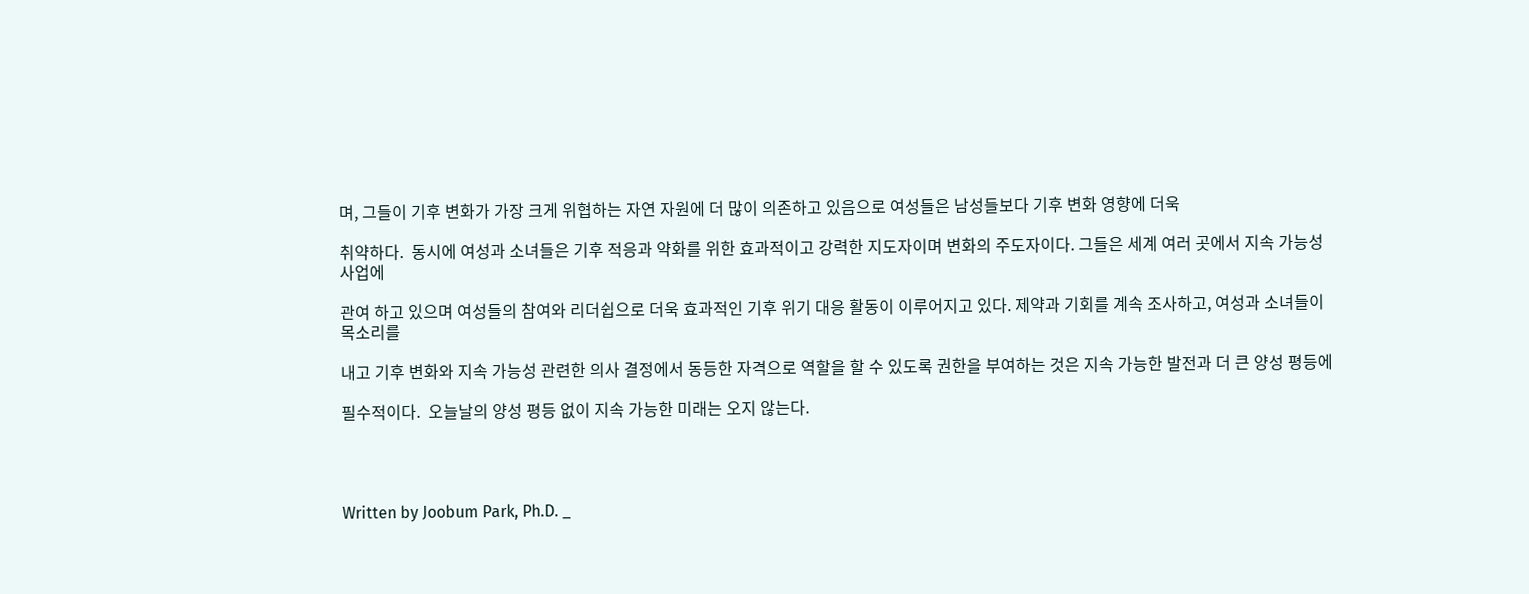며, 그들이 기후 변화가 가장 크게 위협하는 자연 자원에 더 많이 의존하고 있음으로 여성들은 남성들보다 기후 변화 영향에 더욱

취약하다.  동시에 여성과 소녀들은 기후 적응과 약화를 위한 효과적이고 강력한 지도자이며 변화의 주도자이다. 그들은 세계 여러 곳에서 지속 가능성 사업에

관여 하고 있으며 여성들의 참여와 리더쉽으로 더욱 효과적인 기후 위기 대응 활동이 이루어지고 있다. 제약과 기회를 계속 조사하고, 여성과 소녀들이 목소리를

내고 기후 변화와 지속 가능성 관련한 의사 결정에서 동등한 자격으로 역할을 할 수 있도록 권한을 부여하는 것은 지속 가능한 발전과 더 큰 양성 평등에

필수적이다.  오늘날의 양성 평등 없이 지속 가능한 미래는 오지 않는다.




Written by Joobum Park, Ph.D. _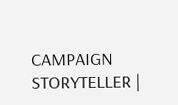CAMPAIGN STORYTELLER |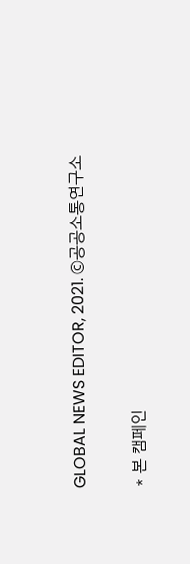GLOBAL NEWS EDITOR, 2021. ©공공소통연구소

* 본 캠페인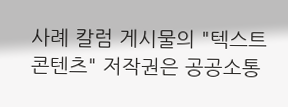사례 칼럼 게시물의 "텍스트 콘텐츠" 저작권은 공공소통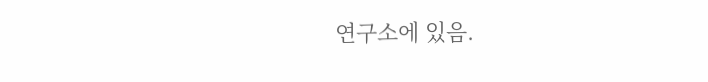연구소에 있음.